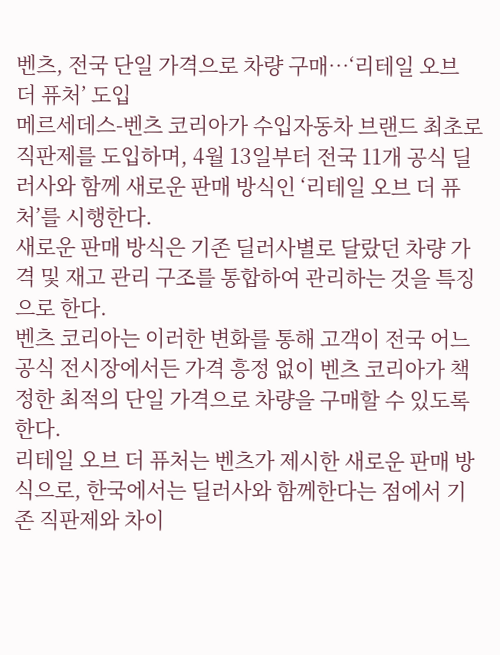벤츠, 전국 단일 가격으로 차량 구매…‘리테일 오브 더 퓨처’ 도입
메르세데스-벤츠 코리아가 수입자동차 브랜드 최초로 직판제를 도입하며, 4월 13일부터 전국 11개 공식 딜러사와 함께 새로운 판매 방식인 ‘리테일 오브 더 퓨처’를 시행한다.
새로운 판매 방식은 기존 딜러사별로 달랐던 차량 가격 및 재고 관리 구조를 통합하여 관리하는 것을 특징으로 한다.
벤츠 코리아는 이러한 변화를 통해 고객이 전국 어느 공식 전시장에서든 가격 흥정 없이 벤츠 코리아가 책정한 최적의 단일 가격으로 차량을 구매할 수 있도록 한다.
리테일 오브 더 퓨처는 벤츠가 제시한 새로운 판매 방식으로, 한국에서는 딜러사와 함께한다는 점에서 기존 직판제와 차이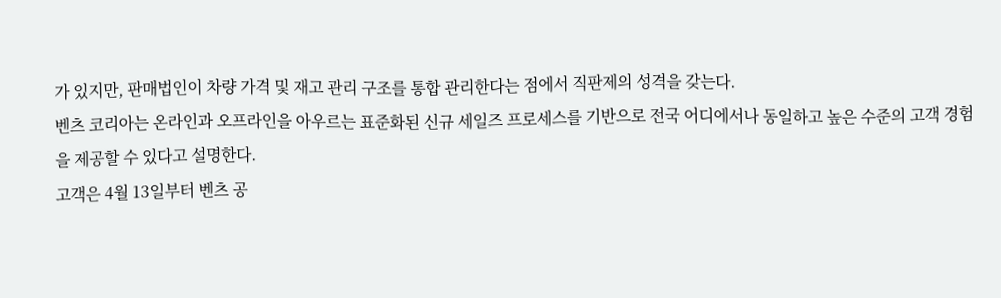가 있지만, 판매법인이 차량 가격 및 재고 관리 구조를 통합 관리한다는 점에서 직판제의 성격을 갖는다.
벤츠 코리아는 온라인과 오프라인을 아우르는 표준화된 신규 세일즈 프로세스를 기반으로 전국 어디에서나 동일하고 높은 수준의 고객 경험을 제공할 수 있다고 설명한다.
고객은 4월 13일부터 벤츠 공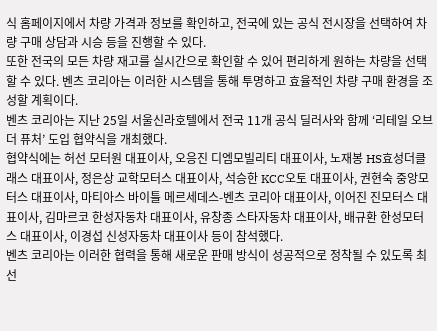식 홈페이지에서 차량 가격과 정보를 확인하고, 전국에 있는 공식 전시장을 선택하여 차량 구매 상담과 시승 등을 진행할 수 있다.
또한 전국의 모든 차량 재고를 실시간으로 확인할 수 있어 편리하게 원하는 차량을 선택할 수 있다. 벤츠 코리아는 이러한 시스템을 통해 투명하고 효율적인 차량 구매 환경을 조성할 계획이다.
벤츠 코리아는 지난 25일 서울신라호텔에서 전국 11개 공식 딜러사와 함께 ‘리테일 오브 더 퓨처’ 도입 협약식을 개최했다.
협약식에는 허선 모터원 대표이사, 오응진 디엠모빌리티 대표이사, 노재봉 HS효성더클래스 대표이사, 정은상 교학모터스 대표이사, 석승한 KCC오토 대표이사, 권현숙 중앙모터스 대표이사, 마티아스 바이틀 메르세데스-벤츠 코리아 대표이사, 이어진 진모터스 대표이사, 김마르코 한성자동차 대표이사, 유창종 스타자동차 대표이사, 배규환 한성모터스 대표이사, 이경섭 신성자동차 대표이사 등이 참석했다.
벤츠 코리아는 이러한 협력을 통해 새로운 판매 방식이 성공적으로 정착될 수 있도록 최선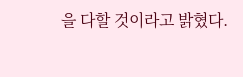을 다할 것이라고 밝혔다.